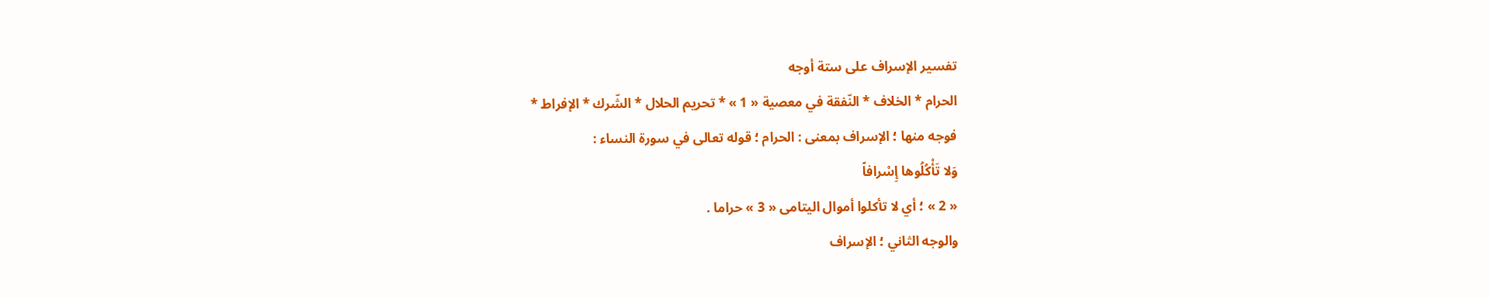تفسير الإسراف على ستة أوجه
الحرام * الخلاف * النّفقة في معصية « 1 » * تحريم الحلال * الشّرك * الإفراط *
فوجه منها ؛ الإسراف بمعنى : الحرام ؛ قوله تعالى في سورة النساء :
وَلا تَأْكُلُوها إِسْرافاً
« 2 » ؛ أي لا تأكلوا أموال اليتامى « 3 » حراما .
والوجه الثاني ؛ الإسراف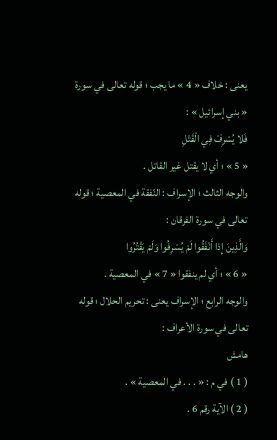يعنى : خلاف « 4 » ما يجب ؛ قوله تعالى في سورة « بني إسرائيل » :
فَلا يُسْرِفْ فِي الْقَتْلِ
« 5 » ؛ أي لا يقتل غير القاتل .
والوجه الثالث ؛ الإسراف : النّفقة في المعصية ؛ قوله تعالى في سورة الفرقان :
وَالَّذِينَ إِذا أَنْفَقُوا لَمْ يُسْرِفُوا وَلَمْ يَقْتُرُوا
« 6 » ؛ أي لم ينفقوا « 7 » في المعصية .
والوجه الرابع ؛ الإسراف يعنى : تحريم الحلال ؛ قوله تعالى في سورة الأعراف :
هامش
( 1 ) في م : « . . . في المعصية » .
( 2 ) الآية رقم 6 .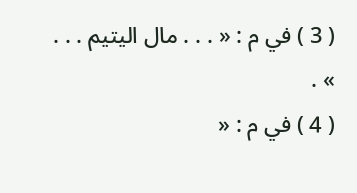( 3 ) في م : « . . . مال اليتيم . . . » .
( 4 ) في م : «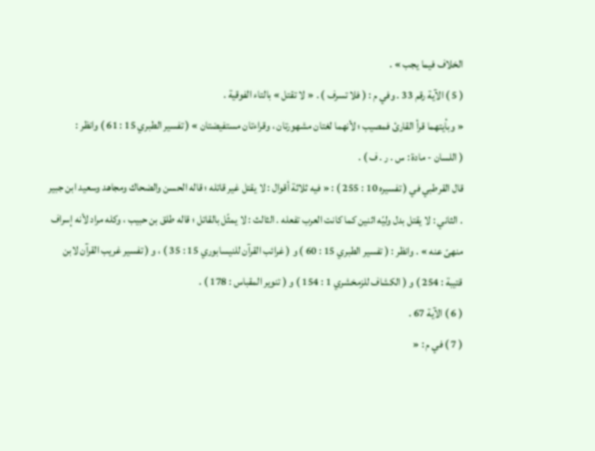الخلاف فيما يجب » .
( 5 ) الآية رقم 33 . وفي م : ( فلا تسرف ) . « لا تقتل » بالتاء الفوقية .
« وبأيتهما قرأ القارئ فمصيب ؛ لأنهما لغتان مشهورتان ، وقراءتان مستفيضتان » ( تفسير الطبري 15 : 61 ) وانظر :
( اللسان - مادة : س . ر . ف ) .
قال القرطبي في ( تفسيره 10 : 255 ) : « فيه ثلاثة أقوال : لا يقتل غير قاتله ؛ قاله الحسن والضحاك ومجاهد وسعيد ابن جبير . الثاني : لا يقتل بدل وليّه اثنين كما كانت العرب تفعله . الثالث : لا يمثّل بالقاتل ؛ قاله طلق بن حبيب ، وكله مراد لأنه إسراف منهىّ عنه » . وانظر : ( تفسير الطبري 15 : 60 ) و ( غرائب القرآن للنيسابوري 15 : 35 ) ، و ( تفسير غريب القرآن لابن قتيبة : 254 ) و ( الكشاف للزمخشري 1 : 154 ) و ( تنوير المقباس : 178 ) .
( 6 ) الآية 67 .
( 7 ) في م : «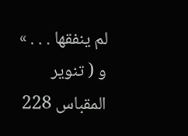لم ينفقها . . . » و ( تنوير المقباس 228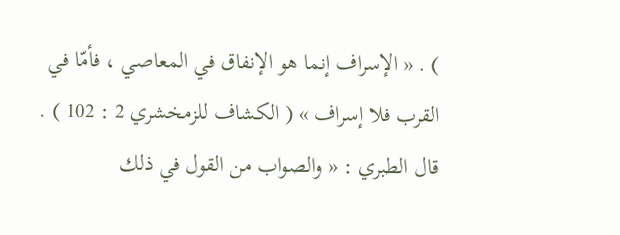) . « الإسراف إنما هو الإنفاق في المعاصي ، فأمّا في القرب فلا إسراف » ( الكشاف للزمخشري 2 : 102 ) . قال الطبري : « والصواب من القول في ذلك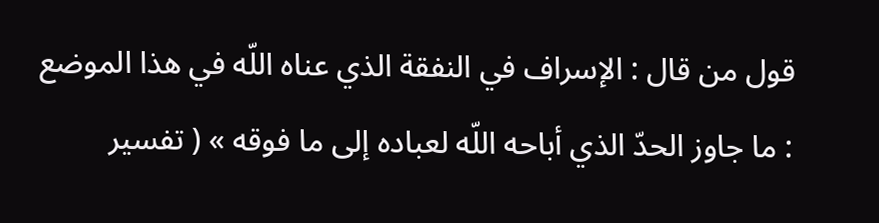قول من قال : الإسراف في النفقة الذي عناه اللّه في هذا الموضع : ما جاوز الحدّ الذي أباحه اللّه لعباده إلى ما فوقه » ( تفسير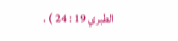الطبري 19 : 24 ) .